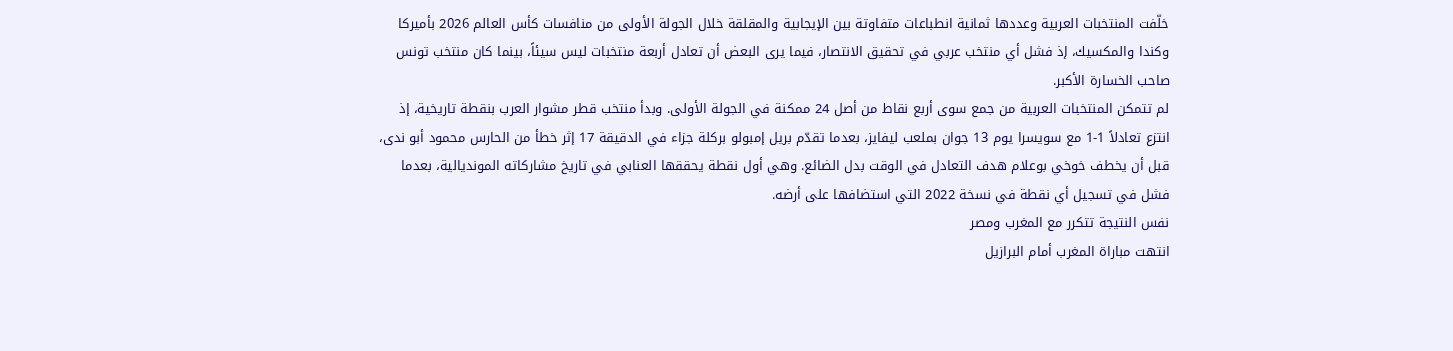خلّفت المنتخبات العربية وعددها ثمانية انطباعات متفاوتة بين الإيجابية والمقلقة خلال الجولة الأولى من منافسات كأس العالم 2026 بأميركا وكندا والمكسيك، إذ فشل أي منتخب عربي في تحقيق الانتصار، فيما يرى البعض أن تعادل أربعة منتخبات ليس سيئاً، بينما كان منتخب تونس صاحب الخسارة الأكبر.
لم تتمكن المنتخبات العربية من جمع سوى أربع نقاط من أصل 24 ممكنة في الجولة الأولى. وبدأ منتخب قطر مشوار العرب بنقطة تاريخية، إذ انتزع تعادلاً 1-1 مع سويسرا يوم 13 جوان بملعب ليفايز، بعدما تقدّم بريل إمبولو بركلة جزاء في الدقيقة 17 إثر خطأ من الحارس محمود أبو ندى، قبل أن يخطف خوخي بوعلام هدف التعادل في الوقت بدل الضائع. وهي أول نقطة يحققها العنابي في تاريخ مشاركاته المونديالية، بعدما فشل في تسجيل أي نقطة في نسخة 2022 التي استضافها على أرضه.
نفس النتيجة تتكرر مع المغرب ومصر
انتهت مباراة المغرب أمام البرازيل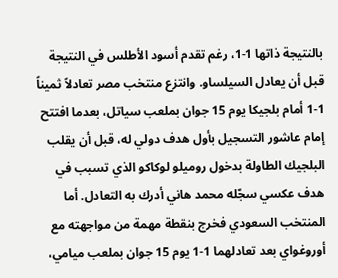بالنتيجة ذاتها 1-1، رغم تقدم أسود الأطلس في النتيجة قبل أن يعادل السيلساو. وانتزع منتخب مصر تعادلاً ثميناً 1-1 أمام بلجيكا يوم 15 جوان بملعب سياتل، بعدما افتتح إمام عاشور التسجيل بأول هدف دولي له، قبل أن يقلب البلجيك الطاولة بدخول روميلو لوكاكو الذي تسبب في هدف عكسي سجّله محمد هاني أدرك به التعادل. أما المنتخب السعودي فخرج بنقطة مهمة من مواجهته مع أوروغواي بعد تعادلهما 1-1 يوم 15 جوان بملعب ميامي،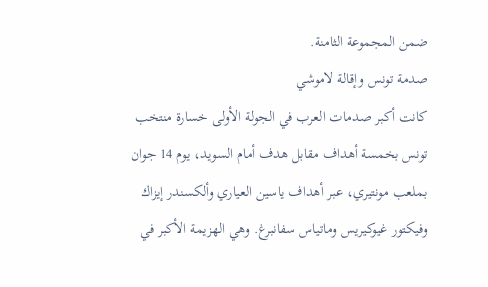ضمن المجموعة الثامنة.
صدمة تونس وإقالة لاموشي
كانت أكبر صدمات العرب في الجولة الأولى خسارة منتخب تونس بخمسة أهداف مقابل هدف أمام السويد، يوم 14 جوان بملعب مونتيري، عبر أهداف ياسين العياري وألكسندر إيزاك وفيكتور غيوكيريس وماتياس سفانبرغ. وهي الهزيمة الأكبر في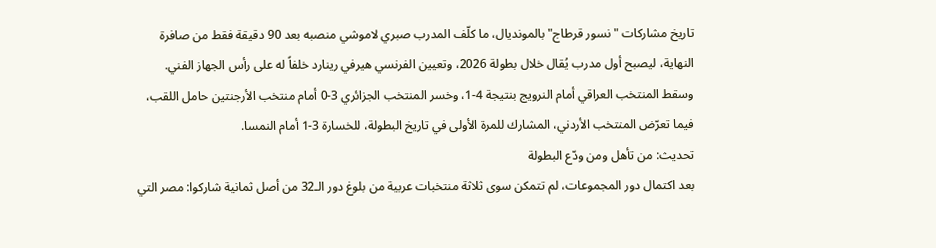تاريخ مشاركات "نسور قرطاج" بالمونديال، ما كلّف المدرب صبري لاموشي منصبه بعد 90 دقيقة فقط من صافرة النهاية، ليصبح أول مدرب يُقال خلال بطولة 2026، وتعيين الفرنسي هيرفي رينارد خلفاً له على رأس الجهاز الفني.
وسقط المنتخب العراقي أمام النرويج بنتيجة 4-1، وخسر المنتخب الجزائري 3-0 أمام منتخب الأرجنتين حامل اللقب، فيما تعرّض المنتخب الأردني، المشارك للمرة الأولى في تاريخ البطولة، للخسارة 3-1 أمام النمسا.
تحديث: من تأهل ومن ودّع البطولة
بعد اكتمال دور المجموعات، لم تتمكن سوى ثلاثة منتخبات عربية من بلوغ دور الـ32 من أصل ثمانية شاركوا: مصر التي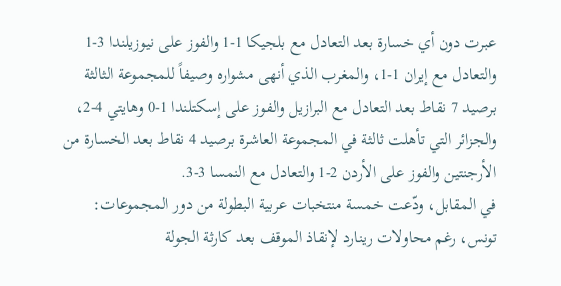عبرت دون أي خسارة بعد التعادل مع بلجيكا 1-1 والفوز على نيوزيلندا 3-1 والتعادل مع إيران 1-1، والمغرب الذي أنهى مشواره وصيفاً للمجموعة الثالثة برصيد 7 نقاط بعد التعادل مع البرازيل والفوز على إسكتلندا 1-0 وهايتي 4-2، والجزائر التي تأهلت ثالثة في المجموعة العاشرة برصيد 4 نقاط بعد الخسارة من الأرجنتين والفوز على الأردن 2-1 والتعادل مع النمسا 3-3.
في المقابل، ودّعت خمسة منتخبات عربية البطولة من دور المجموعات: تونس، رغم محاولات رينارد لإنقاذ الموقف بعد كارثة الجولة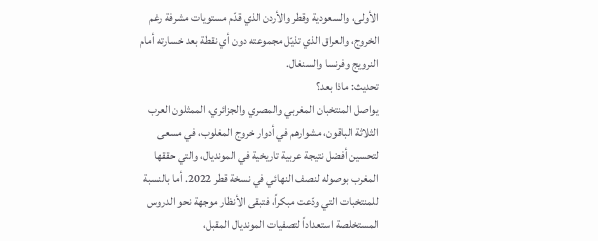الأولى، والسعودية وقطر والأردن الذي قدّم مستويات مشرفة رغم الخروج، والعراق الذي تذيّل مجموعته دون أي نقطة بعد خسارته أمام النرويج وفرنسا والسنغال.
تحديث: ماذا بعد؟
يواصل المنتخبان المغربي والمصري والجزائري، الممثلون العرب الثلاثة الباقون، مشوارهم في أدوار خروج المغلوب، في مسعى لتحسين أفضل نتيجة عربية تاريخية في المونديال، والتي حققها المغرب بوصوله لنصف النهائي في نسخة قطر 2022. أما بالنسبة للمنتخبات التي ودّعت مبكراً، فتبقى الأنظار موجهة نحو الدروس المستخلصة استعداداً لتصفيات المونديال المقبل،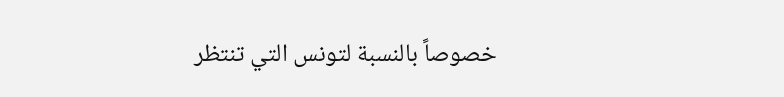خصوصاً بالنسبة لتونس التي تنتظر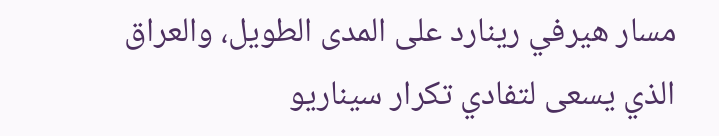مسار هيرفي رينارد على المدى الطويل، والعراق الذي يسعى لتفادي تكرار سيناريو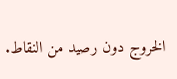الخروج دون رصيد من النقاط.